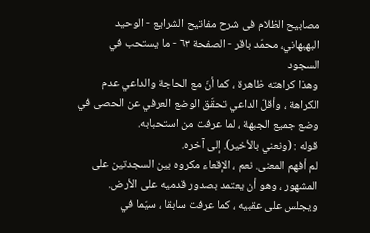مصابيح الظلام فی شرح مفاتیح الشرایع - الوحيد البهبهاني، محمّد باقر - الصفحة ٦٣ - ما يستحب في السجود
وهذا كراهته ظاهرة ، كما أنّ مع الحاجة والداعي عدم الكراهة ، وأقلّ الداعي تحقّق الوضع العرفي عن الحصى في وضع جميع الجبهة ، لما عرفت من استحبابه.
قوله : (ونعني بالأخير). إلى آخره.
لم أفهم المعنى. نعم ، الإقعاء مكروه بين السجدتين على المشهور ، وهو أن يعتمد بصدور قدميه على الأرض. ويجلس على عقبيه ، كما عرفت سابقا ، سيّما في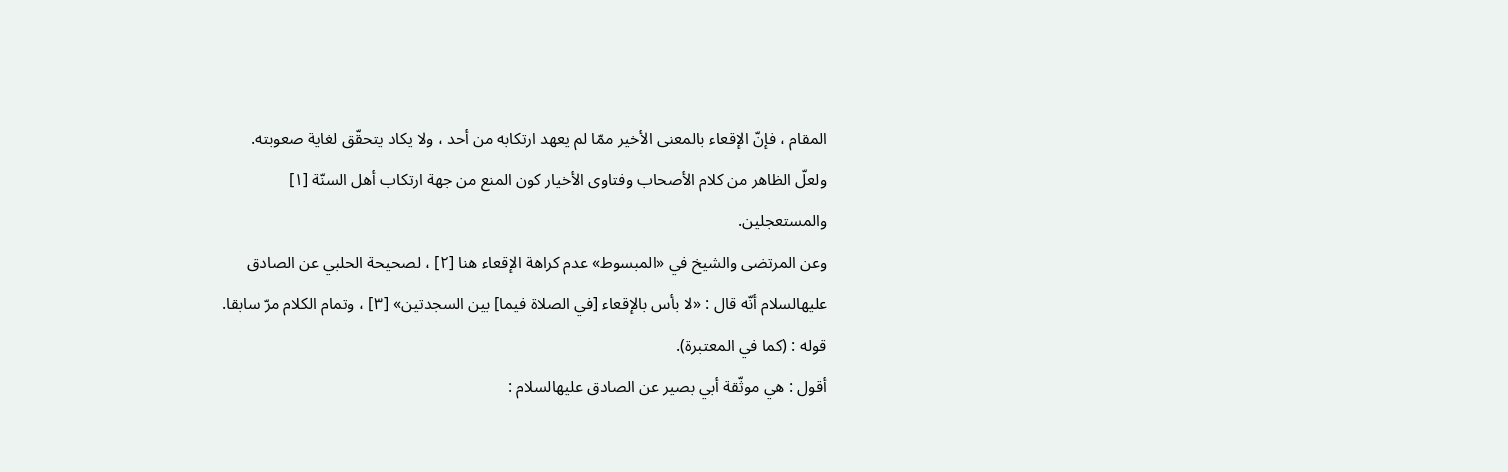المقام ، فإنّ الإقعاء بالمعنى الأخير ممّا لم يعهد ارتكابه من أحد ، ولا يكاد يتحقّق لغاية صعوبته.
ولعلّ الظاهر من كلام الأصحاب وفتاوى الأخيار كون المنع من جهة ارتكاب أهل السنّة [١] والمستعجلين.
وعن المرتضى والشيخ في «المبسوط» عدم كراهة الإقعاء هنا [٢] ، لصحيحة الحلبي عن الصادق عليهالسلام أنّه قال : «لا بأس بالإقعاء [في الصلاة فيما] بين السجدتين» [٣] ، وتمام الكلام مرّ سابقا.
قوله : (كما في المعتبرة).
أقول : هي موثّقة أبي بصير عن الصادق عليهالسلام :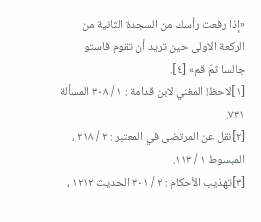«إذا رفعت رأسك من السجدة الثانية من الركعة الاولى حين تريد أن تقوم فاستو جالسا ثمّ قم» [٤].
[١]لاحظ! المغني لابن قدامة : ١ / ٣٠٨ المسألة ٧٣١.
[٢]نقل عن المرتضى في المعتبر : ٢ / ٢١٨ ، المبسوط ١ / ١١٣.
[٣]تهذيب الأحكام : ٢ / ٣٠١ الحديث ١٢١٢ ،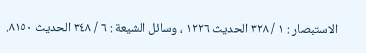الاستبصار : ١ / ٣٢٨ الحديث ١٢٢٦ ، وسائل الشيعة : ٦ / ٣٤٨ الحديث ٨١٥٠.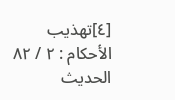[٤]تهذيب الأحكام : ٢ / ٨٢ الحديث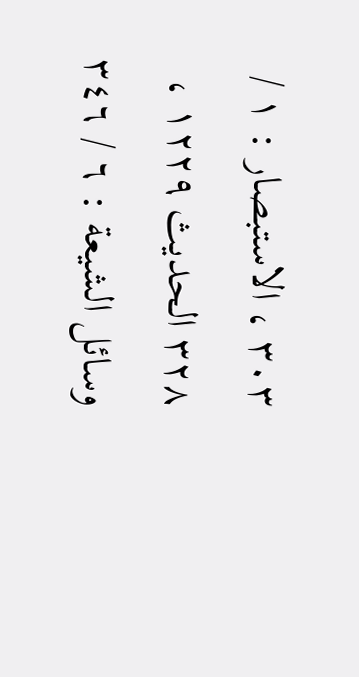٣٠٣ ، الاستبصار : ١ / ٣٢٨ الحديث ١٢٢٩ ، وسائل الشيعة : ٦ / ٣٤٦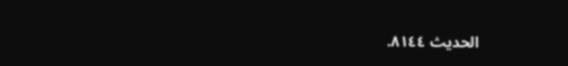الحديث ٨١٤٤.